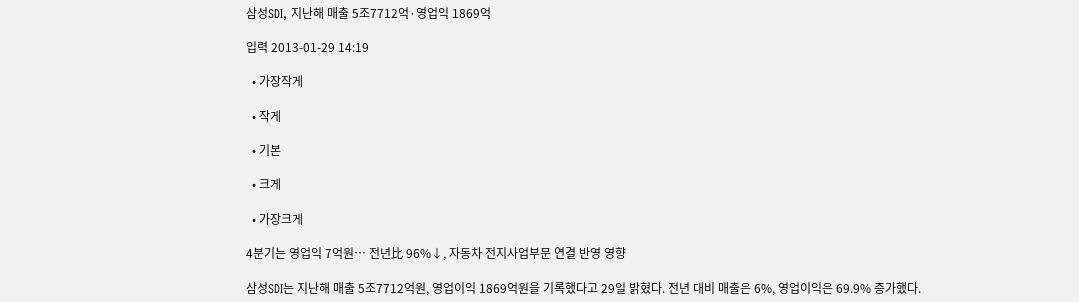삼성SDI, 지난해 매출 5조7712억·영업익 1869억

입력 2013-01-29 14:19

  • 가장작게

  • 작게

  • 기본

  • 크게

  • 가장크게

4분기는 영업익 7억원… 전년比 96%↓, 자동차 전지사업부문 연결 반영 영향

삼성SDI는 지난해 매출 5조7712억원, 영업이익 1869억원을 기록했다고 29일 밝혔다. 전년 대비 매출은 6%, 영업이익은 69.9% 증가했다.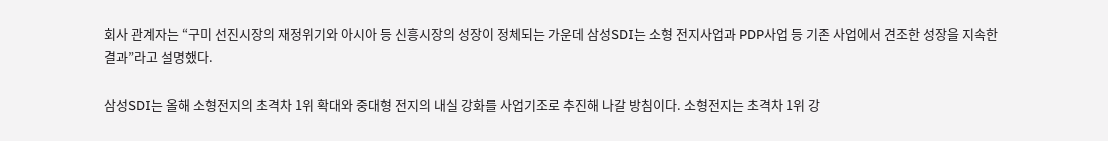회사 관계자는 “구미 선진시장의 재정위기와 아시아 등 신흥시장의 성장이 정체되는 가운데 삼성SDI는 소형 전지사업과 PDP사업 등 기존 사업에서 견조한 성장을 지속한 결과”라고 설명했다.

삼성SDI는 올해 소형전지의 초격차 1위 확대와 중대형 전지의 내실 강화를 사업기조로 추진해 나갈 방침이다. 소형전지는 초격차 1위 강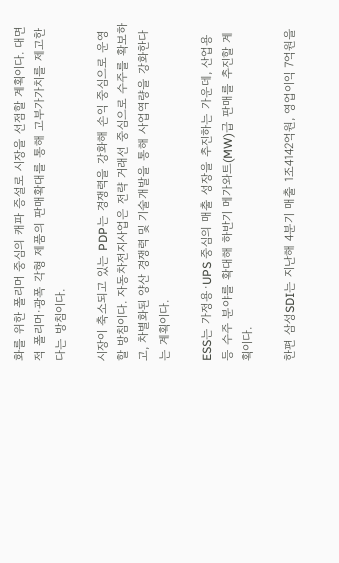화를 위한 폴리머 중심의 캐파 증설로 시장을 선점할 계획이다. 대면적 폴리머·광폭 각형 제품의 판매확대를 통해 고부가가치를 제고한다는 방침이다.

시장이 축소되고 있는 PDP는 경쟁력을 강화해 손익 중심으로 운영할 방침이다. 자동차전지사업은 전략 거래선 중심으로 수주를 확보하고, 차별화된 양산 경쟁력 및 기술개발을 통해 사업역량을 강화한다는 계획이다.

ESS는 가정용·UPS 중심의 매출 성장을 추진하는 가운데, 산업용 등 수주 분야를 확대해 하반기 메가와트(MW)급 판매를 추진할 계획이다.

한편 삼성SDI는 지난해 4분기 매출 1조4142억원, 영업이익 7억원을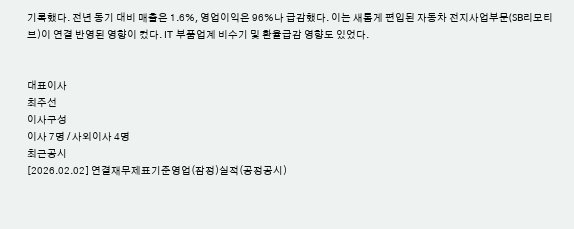기록했다. 전년 동기 대비 매출은 1.6%, 영업이익은 96%나 급감했다. 이는 새롭게 편입된 자동차 전지사업부문(SB리모티브)이 연결 반영된 영향이 컸다. IT 부품업계 비수기 및 환율급감 영향도 있었다.


대표이사
최주선
이사구성
이사 7명 / 사외이사 4명
최근공시
[2026.02.02] 연결재무제표기준영업(잠정)실적(공정공시)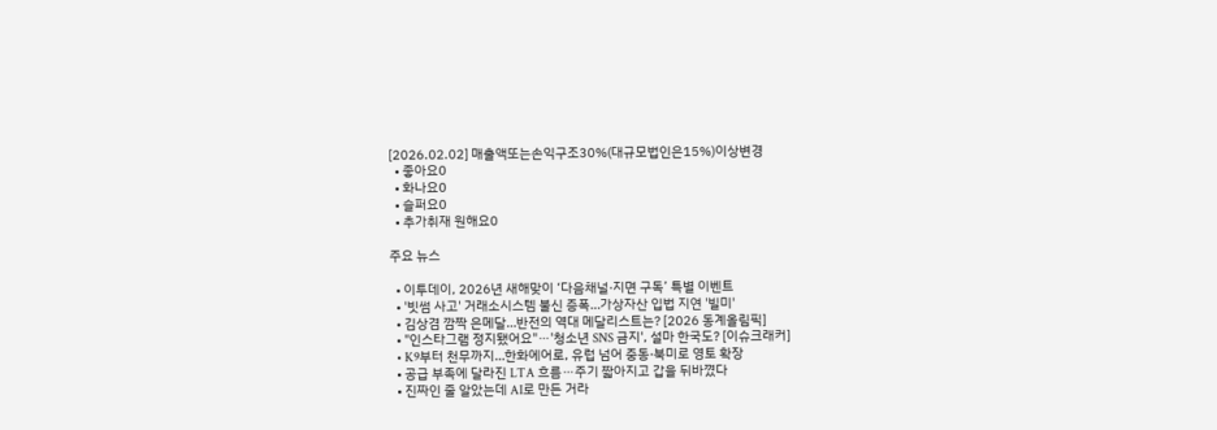[2026.02.02] 매출액또는손익구조30%(대규모법인은15%)이상변경
  • 좋아요0
  • 화나요0
  • 슬퍼요0
  • 추가취재 원해요0

주요 뉴스

  • 이투데이, 2026년 새해맞이 ‘다음채널·지면 구독’ 특별 이벤트
  • '빗썸 사고' 거래소시스템 불신 증폭…가상자산 입법 지연 '빌미'
  • 김상겸 깜짝 은메달…반전의 역대 메달리스트는? [2026 동계올림픽]
  • "인스타그램 정지됐어요"⋯'청소년 SNS 금지', 설마 한국도? [이슈크래커]
  • K9부터 천무까지…한화에어로, 유럽 넘어 중동·북미로 영토 확장
  • 공급 부족에 달라진 LTA 흐름⋯주기 짧아지고 갑을 뒤바꼈다
  • 진짜인 줄 알았는데 AI로 만든 거라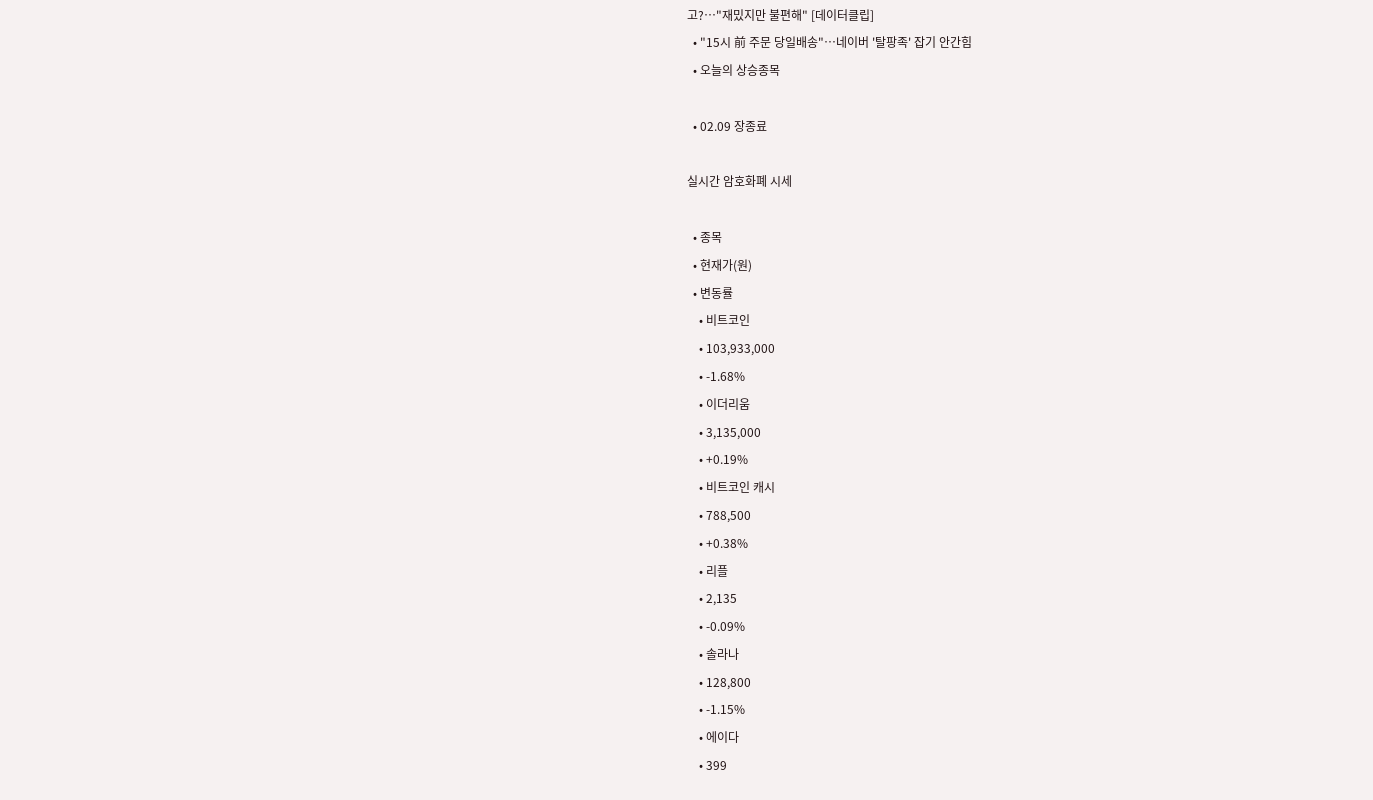고?…"재밌지만 불편해" [데이터클립]
  • "15시 前 주문 당일배송"…네이버 '탈팡족' 잡기 안간힘
  • 오늘의 상승종목

  • 02.09 장종료

실시간 암호화폐 시세

  • 종목
  • 현재가(원)
  • 변동률
    • 비트코인
    • 103,933,000
    • -1.68%
    • 이더리움
    • 3,135,000
    • +0.19%
    • 비트코인 캐시
    • 788,500
    • +0.38%
    • 리플
    • 2,135
    • -0.09%
    • 솔라나
    • 128,800
    • -1.15%
    • 에이다
    • 399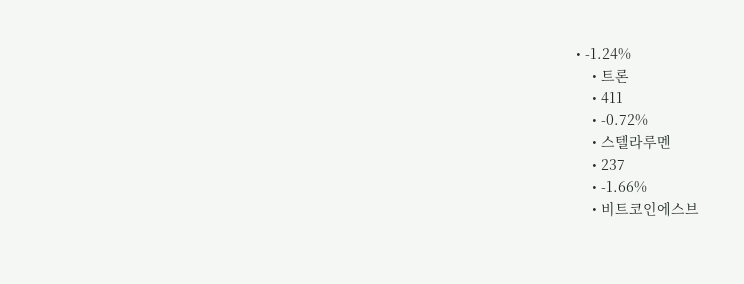• -1.24%
    • 트론
    • 411
    • -0.72%
    • 스텔라루멘
    • 237
    • -1.66%
    • 비트코인에스브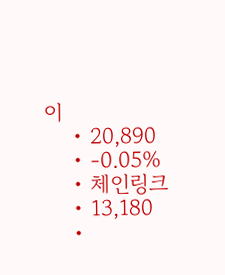이
    • 20,890
    • -0.05%
    • 체인링크
    • 13,180
    •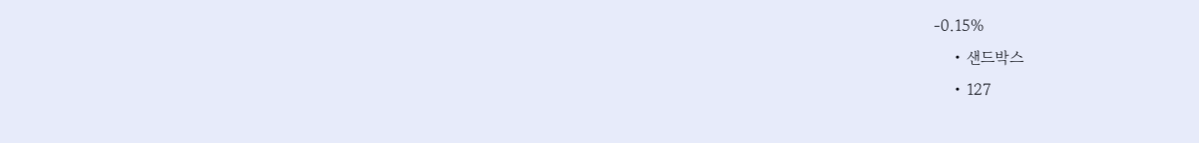-0.15%
    • 샌드박스
    • 127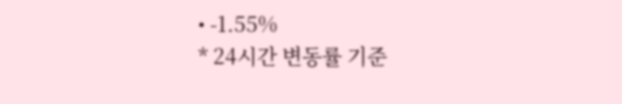• -1.55%
* 24시간 변동률 기준